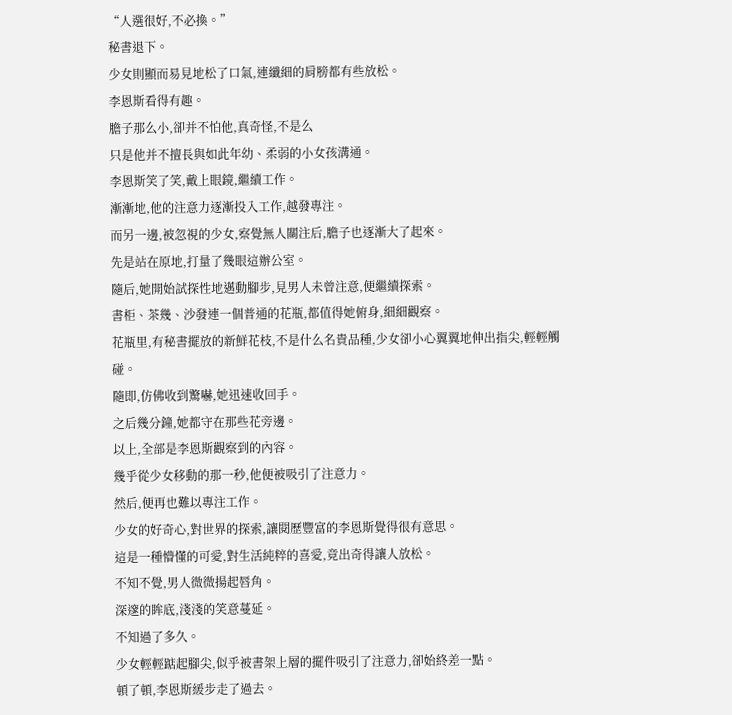“人選很好,不必換。”
秘書退下。
少女則顯而易見地松了口氣,連纖細的肩膀都有些放松。
李恩斯看得有趣。
膽子那么小,卻并不怕他,真奇怪,不是么
只是他并不擅長與如此年幼、柔弱的小女孩溝通。
李恩斯笑了笑,戴上眼鏡,繼續工作。
漸漸地,他的注意力逐漸投入工作,越發專注。
而另一邊,被忽視的少女,察覺無人關注后,膽子也逐漸大了起來。
先是站在原地,打量了幾眼這辦公室。
隨后,她開始試探性地邁動腳步,見男人未曾注意,便繼續探索。
書柜、茶幾、沙發連一個普通的花瓶,都值得她俯身,細細觀察。
花瓶里,有秘書擺放的新鮮花枝,不是什么名貴品種,少女卻小心翼翼地伸出指尖,輕輕觸碰。
隨即,仿佛收到驚嚇,她迅速收回手。
之后幾分鐘,她都守在那些花旁邊。
以上,全部是李恩斯觀察到的內容。
幾乎從少女移動的那一秒,他便被吸引了注意力。
然后,便再也難以專注工作。
少女的好奇心,對世界的探索,讓閱歷豐富的李恩斯覺得很有意思。
這是一種懵懂的可愛,對生活純粹的喜愛,竟出奇得讓人放松。
不知不覺,男人微微揚起唇角。
深邃的眸底,淺淺的笑意蔓延。
不知過了多久。
少女輕輕踮起腳尖,似乎被書架上層的擺件吸引了注意力,卻始終差一點。
頓了頓,李恩斯緩步走了過去。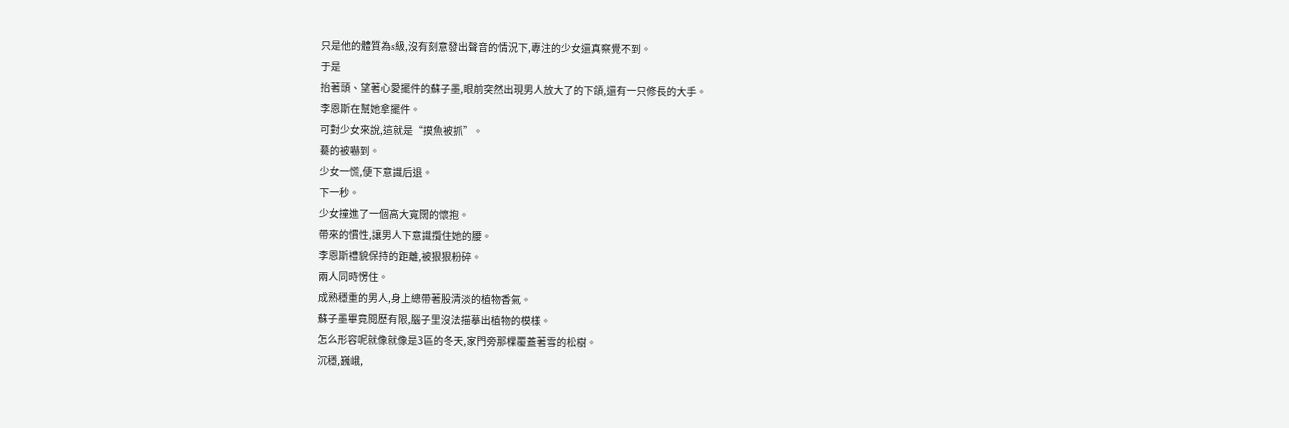只是他的體質為s級,沒有刻意發出聲音的情況下,專注的少女還真察覺不到。
于是
抬著頭、望著心愛擺件的蘇子墨,眼前突然出現男人放大了的下頜,還有一只修長的大手。
李恩斯在幫她拿擺件。
可對少女來說,這就是“摸魚被抓”。
驀的被嚇到。
少女一慌,便下意識后退。
下一秒。
少女撞進了一個高大寬闊的懷抱。
帶來的慣性,讓男人下意識攬住她的腰。
李恩斯禮貌保持的距離,被狠狠粉碎。
兩人同時愣住。
成熟穩重的男人,身上總帶著股清淡的植物香氣。
蘇子墨畢竟閱歷有限,腦子里沒法描摹出植物的模樣。
怎么形容呢就像就像是3區的冬天,家門旁那棵覆蓋著雪的松樹。
沉穩,巍峨,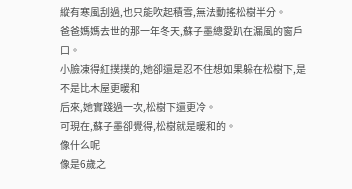縱有寒風刮過,也只能吹起積雪,無法動搖松樹半分。
爸爸媽媽去世的那一年冬天,蘇子墨總愛趴在漏風的窗戶口。
小臉凍得紅撲撲的,她卻還是忍不住想如果躲在松樹下,是不是比木屋更暖和
后來,她實踐過一次,松樹下還更冷。
可現在,蘇子墨卻覺得,松樹就是暖和的。
像什么呢
像是6歲之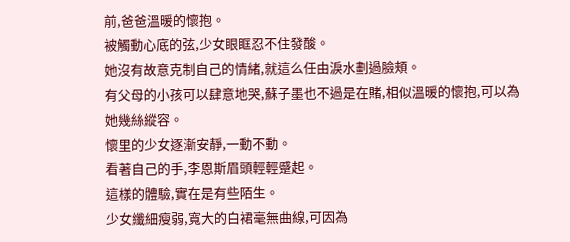前,爸爸溫暖的懷抱。
被觸動心底的弦,少女眼眶忍不住發酸。
她沒有故意克制自己的情緒,就這么任由淚水劃過臉頰。
有父母的小孩可以肆意地哭,蘇子墨也不過是在賭,相似溫暖的懷抱,可以為她幾絲縱容。
懷里的少女逐漸安靜,一動不動。
看著自己的手,李恩斯眉頭輕輕蹙起。
這樣的體驗,實在是有些陌生。
少女纖細瘦弱,寬大的白裙毫無曲線,可因為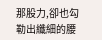那股力,卻也勾勒出纖細的腰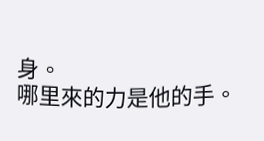身。
哪里來的力是他的手。